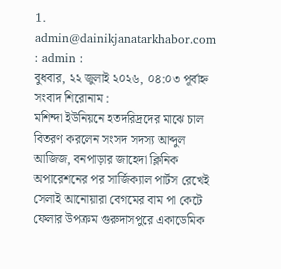1. admin@dainikjanatarkhabor.com : admin :
বুধবার, ২২ জুলাই ২০২৬, ০৪:০৩ পূর্বাহ্ন
সংবাদ শিরোনাম :
মশিন্দা ইউনিয়নে হতদরিদ্রদের মাঝে চাল বিতরণ করলেন সংসদ সদস্য আব্দুল আজিজ, বনপাড়ার জাহেদা ক্লিনিক অপারেশনের পর সার্জিক্যাল পার্টস রেখেই সেলাই আনোয়ারা বেগমের বাম পা কেটে ফেলার উপক্রম গুরুদাসপুরে একাডেমিক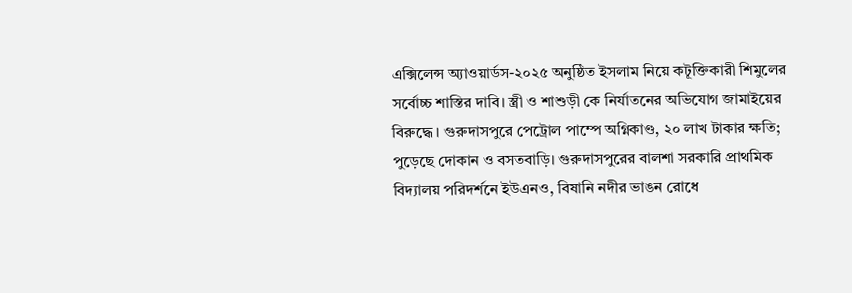এক্সিলেন্স অ্যাওয়ার্ডস-২০২৫ অনুষ্ঠিত ইসলাম নিয়ে কটূক্তিকারী শিমুলের সর্বোচ্চ শাস্তির দাবি। স্ত্রী ও শাশুড়ী কে নির্যাতনের অভিযোগ জামাইয়ের বিরুদ্ধে। গুরুদাসপুরে পেট্রোল পাম্পে অগ্নিকাণ্ড, ২০ লাখ টাকার ক্ষতি; পুড়েছে দোকান ও বসতবাড়ি। গুরুদাসপুরের বালশা সরকারি প্রাথমিক বিদ্যালয় পরিদর্শনে ইউএনও, বিষানি নদীর ভাঙন রোধে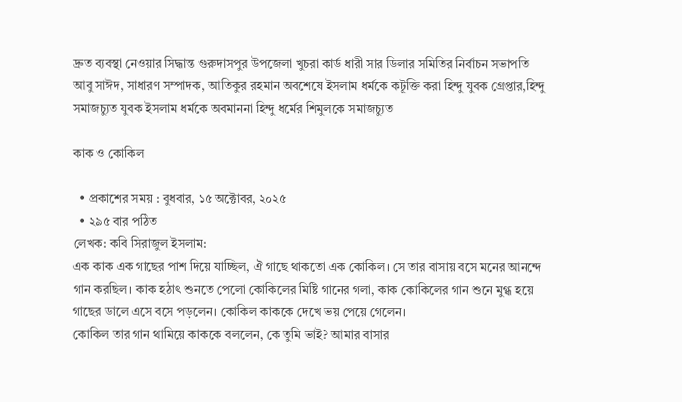দ্রুত ব্যবস্থা নেওয়ার সিদ্ধান্ত গুরুদাসপুর উপজেলা খুচরা কার্ড ধারী সার ডিলার সমিতির নির্বাচন সভাপতি আবু সাঈদ, সাধারণ সম্পাদক, আতিকুর রহমান অবশেষে ইসলাম ধর্মকে কটূক্তি করা হিন্দু যুবক গ্রেপ্তার,হিন্দু সমাজচ্যুত যুবক ইসলাম ধর্মকে অবমাননা হিন্দু ধর্মের শিমুলকে সমাজচ্যুত

কাক ও কোকিল

  • প্রকাশের সময় : বুধবার, ১৫ অক্টোবর, ২০২৫
  • ২৯৫ বার পঠিত
লেখক: কবি সিরাজুল ইসলাম:
এক কাক এক গাছের পাশ দিয়ে যাচ্ছিল, ঐ গাছে থাকতো এক কোকিল। সে তার বাসায় বসে মনের আনন্দে গান করছিল। কাক হঠাৎ শুনতে পেলো কোকিলের মিষ্টি গানের গলা, কাক কোকিলের গান শুনে মুগ্ধ হয়ে গাছের ডালে এসে বসে পড়লেন। কোকিল কাককে দেখে ভয় পেয়ে গেলেন।
কোকিল তার গান থামিয়ে কাককে বললেন, কে তুমি ভাই? আমার বাসার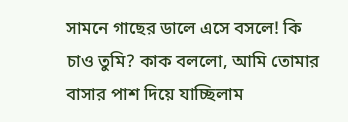সামনে গাছের ডালে এসে বসলে! কি চাও তুমি? কাক বললো, আমি তোমার বাসার পাশ দিয়ে যাচ্ছিলাম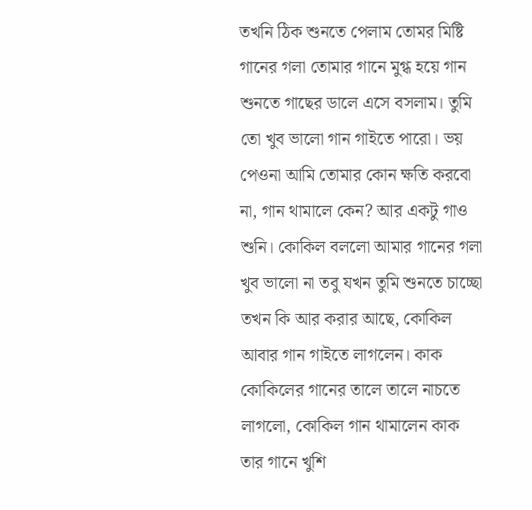তখনি ঠিক শুনতে পেলাম তোমর মিষ্টি গানের গলা তোমার গানে মুগ্ধ হয়ে গান শুনতে গাছের ডালে এসে বসলাম। তুমি তো খুব ভালো গান গাইতে পারো। ভয় পেওনা আমি তোমার কোন ক্ষতি করবো না, গান থামালে কেন? আর একটু গাও শুনি। কোকিল বললো আমার গানের গলা খুব ভালো না তবু যখন তুমি শুনতে চাচ্ছো তখন কি আর করার আছে, কোকিল আবার গান গাইতে লাগলেন। কাক কোকিলের গানের তালে তালে নাচতে লাগলো, কোকিল গান থামালেন কাক তার গানে খুশি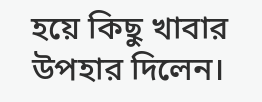হয়ে কিছু খাবার উপহার দিলেন।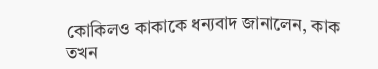কোকিলও কাকাকে ধন্যবাদ জানালেন, কাক তখন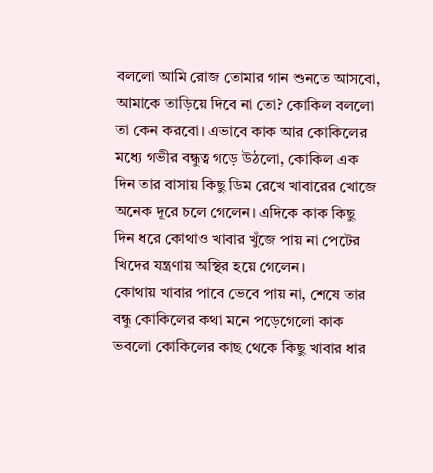বললো আমি রোজ তোমার গান শুনতে আসবো, আমাকে তাড়িয়ে দিবে না তো? কোকিল বললো তা কেন করবো। এভাবে কাক আর কোকিলের মধ্যে গভীর বন্ধুত্ব গড়ে উঠলো, কোকিল এক দিন তার বাসায় কিছু ডিম রেখে খাবারের খোজে অনেক দূরে চলে গেলেন। এদিকে কাক কিছু দিন ধরে কোথাও খাবার খুঁজে পায় না পেটের খিদের যন্ত্রণায় অস্থির হয়ে গেলেন।
কোথায় খাবার পাবে ভেবে পায় না, শেষে তার বন্ধু কোকিলের কথা মনে পড়েগেলো কাক
ভবলো কোকিলের কাছ থেকে কিছু খাবার ধার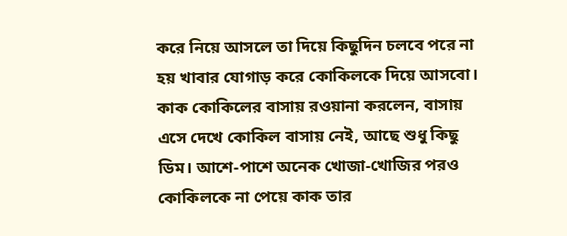করে নিয়ে আসলে তা দিয়ে কিছুদিন চলবে পরে না হয় খাবার যোগাড় করে কোকিলকে দিয়ে আসবো। কাক কোকিলের বাসায় রওয়ানা করলেন, বাসায় এসে দেখে কোকিল বাসায় নেই, আছে শুধু কিছু ডিম। আশে-পাশে অনেক খোজা-খোজির পরও কোকিলকে না পেয়ে কাক তার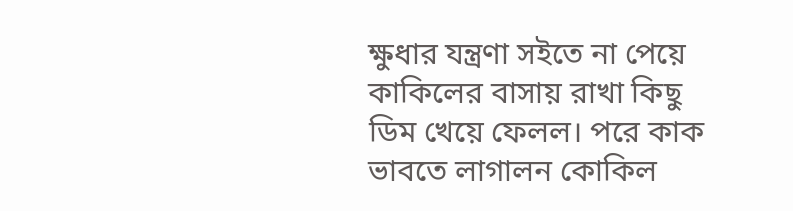ক্ষুধার যন্ত্রণা সইতে না পেয়ে কাকিলের বাসায় রাখা কিছু ডিম খেয়ে ফেলল। পরে কাক ভাবতে লাগালন কোকিল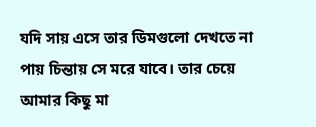যদি সায় এসে তার ডিমগুলো দেখতে না পায় চিন্তায় সে মরে যাবে। তার চেয়ে আমার কিছু মা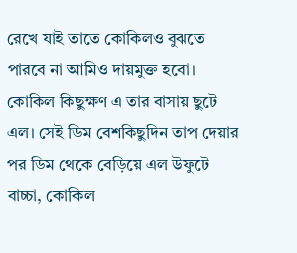রেখে যাই তাতে কোকিলও বুঝতে পারবে না আমিও দায়মুক্ত হবো। কোকিল কিছুক্ষণ এ তার বাসায় ছুটে এল। সেই ডিম বেশকিছুদিন তাপ দেয়ার পর ডিম থেকে বেড়িয়ে এল উফুটে বাচ্চা, কোকিল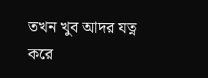তখন খুব আদর যত্ন করে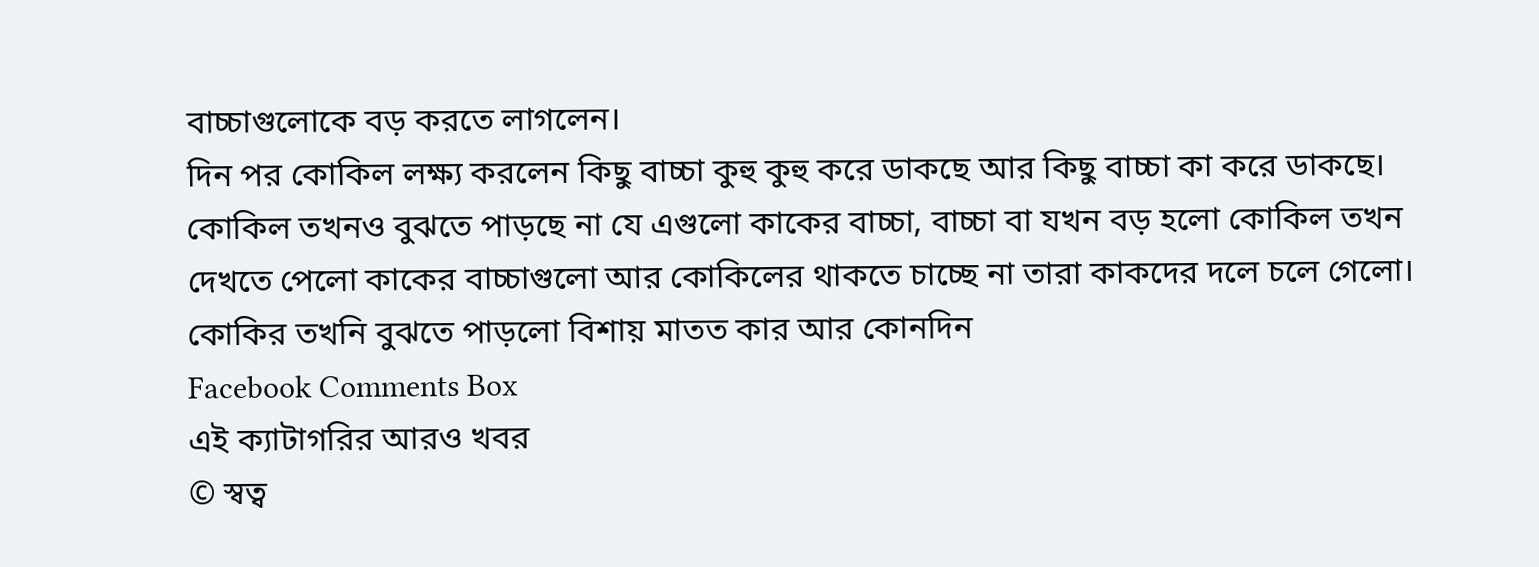বাচ্চাগুলোকে বড় করতে লাগলেন।
দিন পর কোকিল লক্ষ্য করলেন কিছু বাচ্চা কুহু কুহু করে ডাকছে আর কিছু বাচ্চা কা করে ডাকছে। কোকিল তখনও বুঝতে পাড়ছে না যে এগুলো কাকের বাচ্চা, বাচ্চা বা যখন বড় হলো কোকিল তখন দেখতে পেলো কাকের বাচ্চাগুলো আর কোকিলের থাকতে চাচ্ছে না তারা কাকদের দলে চলে গেলো। কোকির তখনি বুঝতে পাড়লো বিশায় মাতত কার আর কোনদিন
Facebook Comments Box
এই ক্যাটাগরির আরও খবর
© স্বত্ব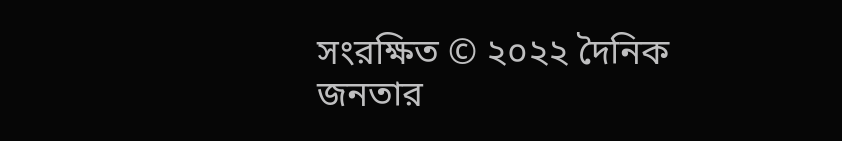সংরক্ষিত © ২০২২ দৈনিক জনতার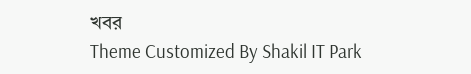খবর
Theme Customized By Shakil IT Park